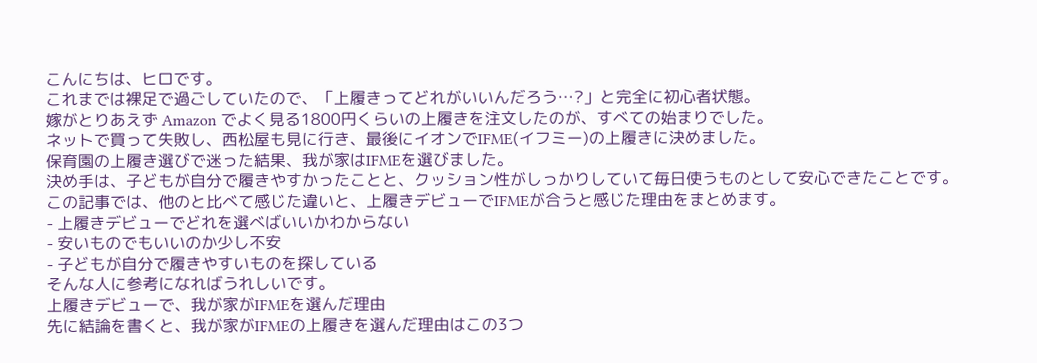こんにちは、ヒロです。
これまでは裸足で過ごしていたので、「上履きってどれがいいんだろう…?」と完全に初心者状態。
嫁がとりあえず Amazon でよく見る1800円くらいの上履きを注文したのが、すべての始まりでした。
ネットで買って失敗し、西松屋も見に行き、最後にイオンでIFME(イフミー)の上履きに決めました。
保育園の上履き選びで迷った結果、我が家はIFMEを選びました。
決め手は、子どもが自分で履きやすかったことと、クッション性がしっかりしていて毎日使うものとして安心できたことです。
この記事では、他のと比べて感じた違いと、上履きデビューでIFMEが合うと感じた理由をまとめます。
- 上履きデビューでどれを選べばいいかわからない
- 安いものでもいいのか少し不安
- 子どもが自分で履きやすいものを探している
そんな人に参考になればうれしいです。
上履きデビューで、我が家がIFMEを選んだ理由
先に結論を書くと、我が家がIFMEの上履きを選んだ理由はこの3つ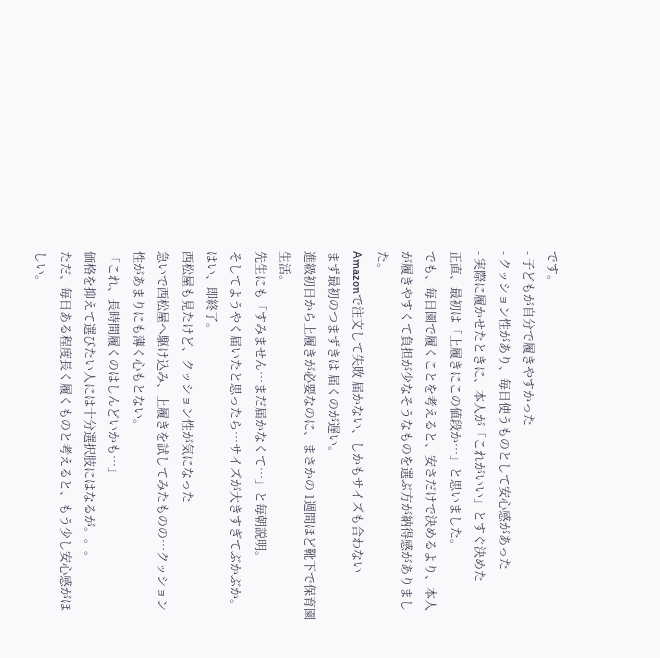です。
- 子どもが自分で履きやすかった
- クッション性があり、毎日使うものとして安心感があった
- 実際に履かせたときに、本人が「これがいい」とすぐ決めた
正直、最初は「上履きにこの値段か…」と思いました。
でも、毎日園で履くことを考えると、安さだけで決めるより、本人が履きやすくて負担が少なそうなものを選ぶ方が納得感がありました。
Amazonで注文して失敗 届かない、しかもサイズも合わない
まず最初のつまずきは 届くのが遅い。
進級初日から上履きが必要なのに、まさかの 1週間ほど靴下で保育園生活。
先生にも「すみません…まだ届かなくて…」と毎朝説明。
そしてようやく届いたと思ったら…サイズが大きすぎてぶかぶか。
はい、即終了。
西松屋も見たけど、クッション性が気になった
急いで西松屋へ駆け込み、上履きを試してみたものの…クッション性があまりにも薄く心もとない。
「これ、長時間履くのはしんどいかも…」
価格を抑えて選びたい人には十分選択肢にはなるが。。。
ただ、毎日ある程度長く履くものと考えると、もう少し安心感がほしい。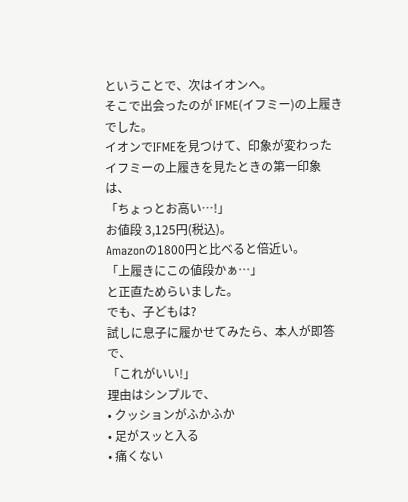ということで、次はイオンへ。
そこで出会ったのが IFME(イフミー)の上履き でした。
イオンでIFMEを見つけて、印象が変わった
イフミーの上履きを見たときの第一印象は、
「ちょっとお高い…!」
お値段 3,125円(税込)。
Amazonの1800円と比べると倍近い。
「上履きにこの値段かぁ…」
と正直ためらいました。
でも、子どもは?
試しに息子に履かせてみたら、本人が即答で、
「これがいい!」
理由はシンプルで、
• クッションがふかふか
• 足がスッと入る
• 痛くない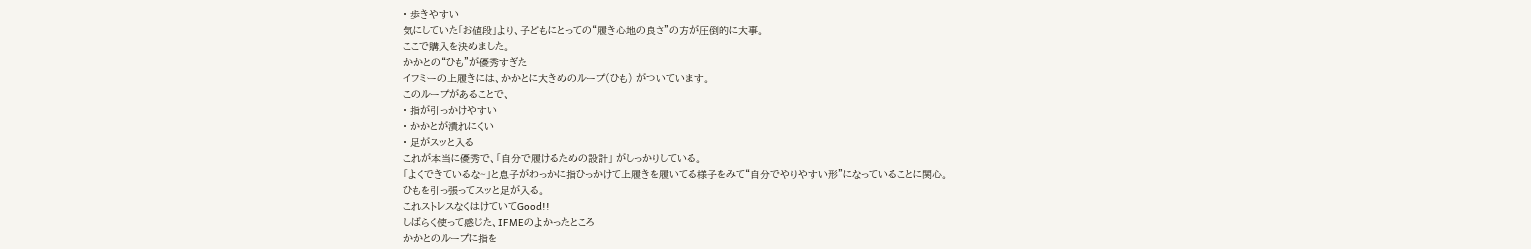• 歩きやすい
気にしていた「お値段」より、子どもにとっての“履き心地の良さ”の方が圧倒的に大事。
ここで購入を決めました。
かかとの“ひも”が優秀すぎた
イフミーの上履きには、かかとに大きめのループ(ひも) がついています。
このループがあることで、
• 指が引っかけやすい
• かかとが潰れにくい
• 足がスッと入る
これが本当に優秀で、「自分で履けるための設計」 がしっかりしている。
「よくできているな~」と息子がわっかに指ひっかけて上履きを履いてる様子をみて“自分でやりやすい形”になっていることに関心。
ひもを引っ張ってスッと足が入る。
これストレスなくはけていてGood!!
しばらく使って感じた、IFMEのよかったところ
かかとのループに指を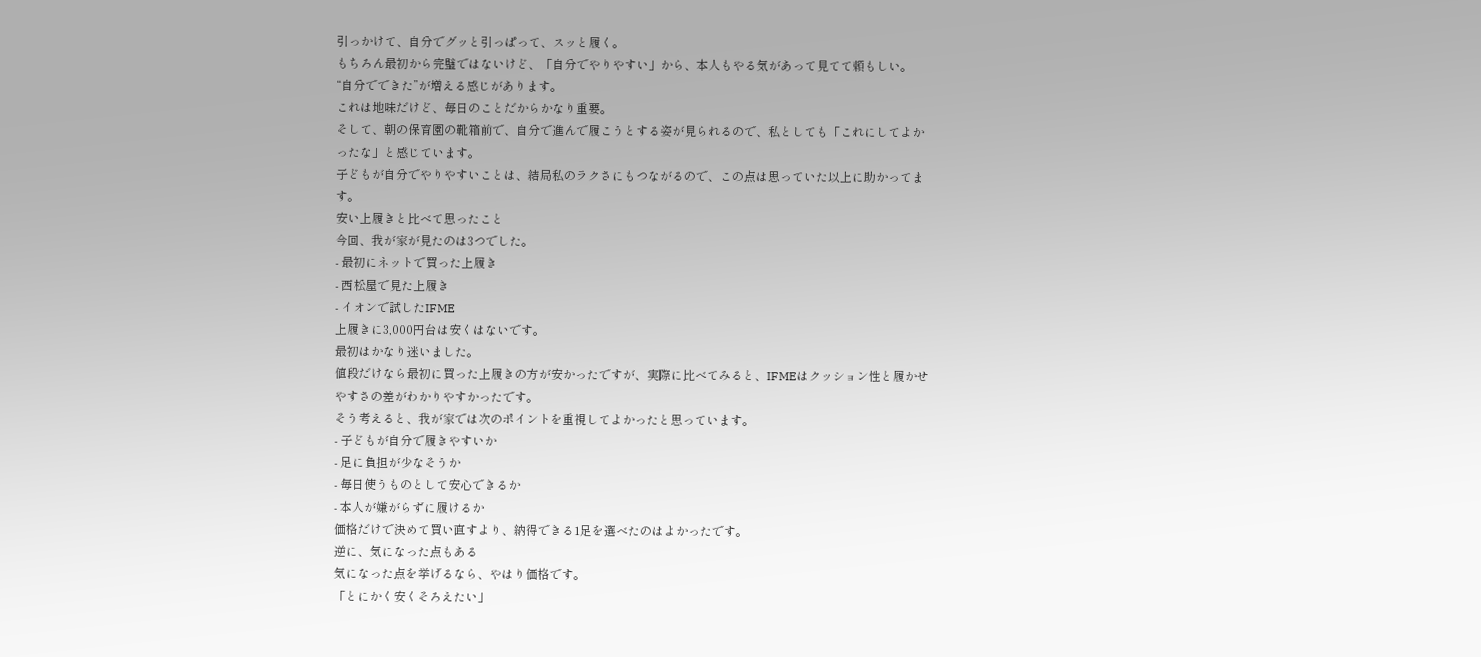引っかけて、自分でグッと引っぱって、スッと履く。
もちろん最初から完璧ではないけど、「自分でやりやすい」から、本人もやる気があって見てて頼もしい。
“自分でできた”が増える感じがあります。
これは地味だけど、毎日のことだからかなり重要。
そして、朝の保育園の靴箱前で、自分で進んで履こうとする姿が見られるので、私としても「これにしてよかったな」と感じています。
子どもが自分でやりやすいことは、結局私のラクさにもつながるので、この点は思っていた以上に助かってます。
安い上履きと比べて思ったこと
今回、我が家が見たのは3つでした。
- 最初にネットで買った上履き
- 西松屋で見た上履き
- イオンで試したIFME
上履きに3,000円台は安くはないです。
最初はかなり迷いました。
値段だけなら最初に買った上履きの方が安かったですが、実際に比べてみると、IFMEはクッション性と履かせやすさの差がわかりやすかったです。
そう考えると、我が家では次のポイントを重視してよかったと思っています。
- 子どもが自分で履きやすいか
- 足に負担が少なそうか
- 毎日使うものとして安心できるか
- 本人が嫌がらずに履けるか
価格だけで決めて買い直すより、納得できる1足を選べたのはよかったです。
逆に、気になった点もある
気になった点を挙げるなら、やはり価格です。
「とにかく安くそろえたい」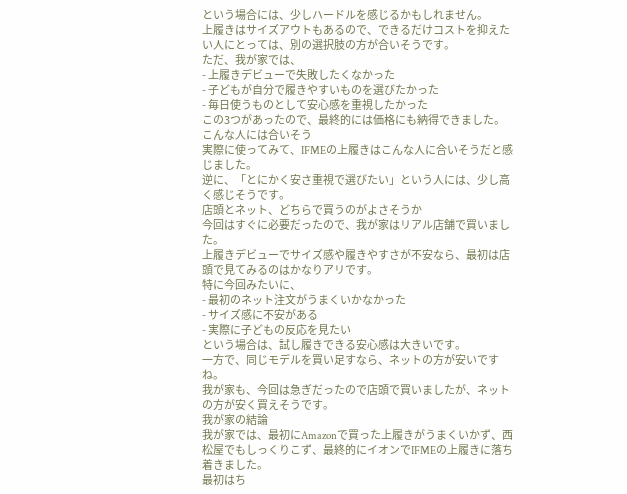という場合には、少しハードルを感じるかもしれません。
上履きはサイズアウトもあるので、できるだけコストを抑えたい人にとっては、別の選択肢の方が合いそうです。
ただ、我が家では、
- 上履きデビューで失敗したくなかった
- 子どもが自分で履きやすいものを選びたかった
- 毎日使うものとして安心感を重視したかった
この3つがあったので、最終的には価格にも納得できました。
こんな人には合いそう
実際に使ってみて、IFMEの上履きはこんな人に合いそうだと感じました。
逆に、「とにかく安さ重視で選びたい」という人には、少し高く感じそうです。
店頭とネット、どちらで買うのがよさそうか
今回はすぐに必要だったので、我が家はリアル店舗で買いました。
上履きデビューでサイズ感や履きやすさが不安なら、最初は店頭で見てみるのはかなりアリです。
特に今回みたいに、
- 最初のネット注文がうまくいかなかった
- サイズ感に不安がある
- 実際に子どもの反応を見たい
という場合は、試し履きできる安心感は大きいです。
一方で、同じモデルを買い足すなら、ネットの方が安いですね。
我が家も、今回は急ぎだったので店頭で買いましたが、ネットの方が安く買えそうです。
我が家の結論
我が家では、最初にAmazonで買った上履きがうまくいかず、西松屋でもしっくりこず、最終的にイオンでIFMEの上履きに落ち着きました。
最初はち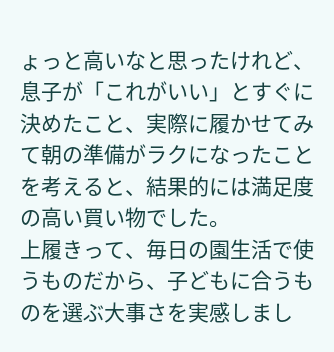ょっと高いなと思ったけれど、息子が「これがいい」とすぐに決めたこと、実際に履かせてみて朝の準備がラクになったことを考えると、結果的には満足度の高い買い物でした。
上履きって、毎日の園生活で使うものだから、子どもに合うものを選ぶ大事さを実感しまし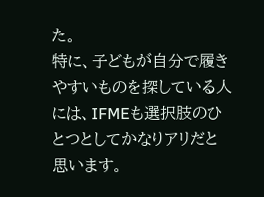た。
特に、子どもが自分で履きやすいものを探している人には、IFMEも選択肢のひとつとしてかなりアリだと思います。